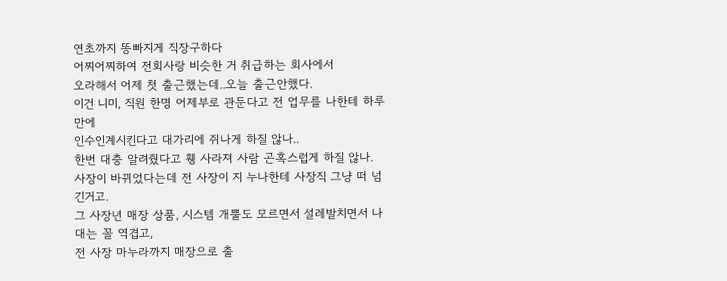연초까지 똥빠지게 직장구하다
어찌어찌하여 전회사랑 비슷한 거 취급하는 회사에서
오라해서 어제 첫 출근했는데..오늘 출근안했다.
이건 니미, 직원 한명 어제부로 관둔다고 전 업무를 나한테 하루만에
인수인계시킨다고 대가리에 쥐나게 하질 않나..
한번 대충 알려줬다고 휑 사라져 사람 곤혹스럽게 하질 않나.
사장이 바뀌었다는데 전 사장이 지 누나한테 사장직 그냥 떠 넘긴거고.
그 사장년 매장 상품, 시스템 개뿔도 모르면서 설레발치면서 나대는 꼴 역겹고,
전 사장 마누라까지 매장으로 출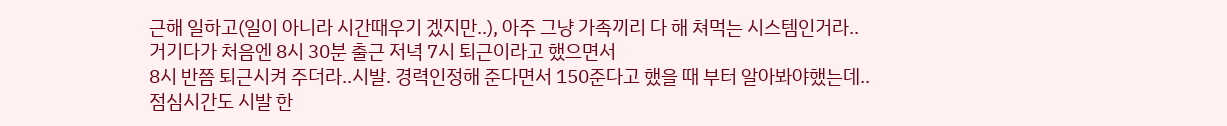근해 일하고(일이 아니라 시간때우기 겠지만..), 아주 그냥 가족끼리 다 해 쳐먹는 시스템인거라..
거기다가 처음엔 8시 30분 출근 저녁 7시 퇴근이라고 했으면서
8시 반쯤 퇴근시켜 주더라..시발. 경력인정해 준다면서 150준다고 했을 때 부터 알아봐야했는데..
점심시간도 시발 한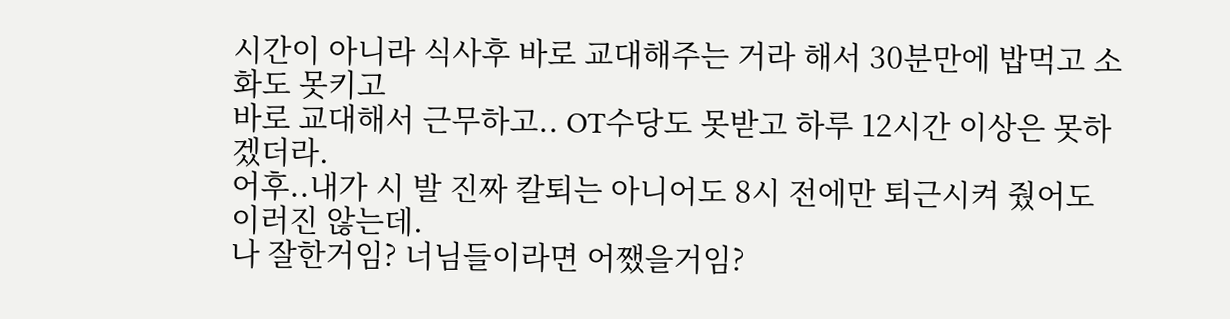시간이 아니라 식사후 바로 교대해주는 거라 해서 30분만에 밥먹고 소화도 못키고
바로 교대해서 근무하고.. OT수당도 못받고 하루 12시간 이상은 못하겠더라.
어후..내가 시 발 진짜 칼퇴는 아니어도 8시 전에만 퇴근시켜 줬어도 이러진 않는데.
나 잘한거임? 너님들이라면 어쨌을거임?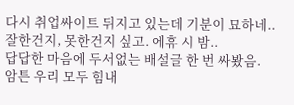다시 취업싸이트 뒤지고 있는데 기분이 묘하네..
잘한건지, 못한건지 싶고. 에휴 시 밤..
답답한 마음에 두서없는 배설글 한 번 싸봤음.
암튼 우리 모두 힘내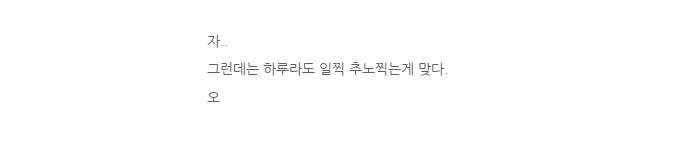자..
그런데는 하루라도 일찍 추노찍는게 맞다.
오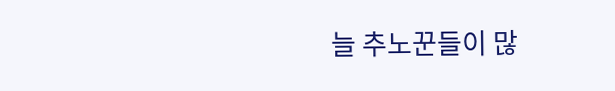늘 추노꾼들이 많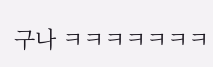구나 ㅋㅋㅋㅋㅋㅋㅋ